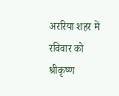अररिया शहर में रविवार को श्रीकृष्ण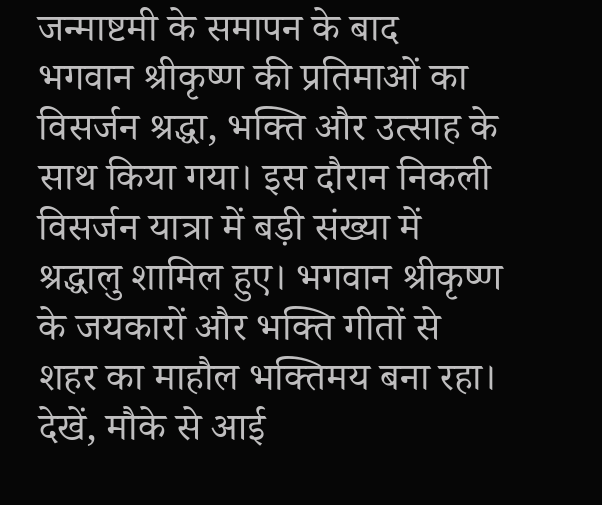जन्माष्टमी के समापन के बाद भगवान श्रीकृष्ण की प्रतिमाओं का विसर्जन श्रद्धा, भक्ति और उत्साह के साथ किया गया। इस दौरान निकली विसर्जन यात्रा में बड़ी संख्या में श्रद्धालु शामिल हुए। भगवान श्रीकृष्ण के जयकारों और भक्ति गीतों से शहर का माहौल भक्तिमय बना रहा। देखें, मौके से आई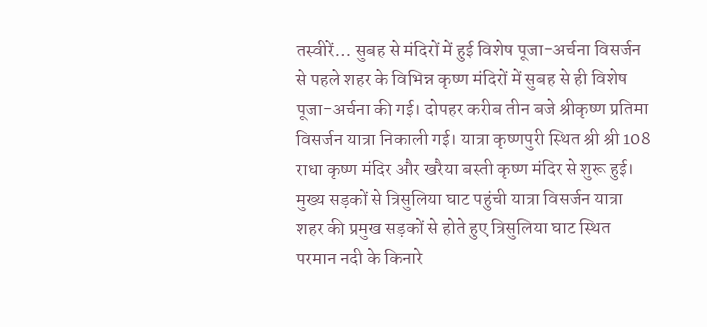तस्वीरें… सुबह से मंदिरों में हुई विशेष पूजा-अर्चना विसर्जन से पहले शहर के विभिन्न कृष्ण मंदिरों में सुबह से ही विशेष पूजा-अर्चना की गई। दोपहर करीब तीन बजे श्रीकृष्ण प्रतिमा विसर्जन यात्रा निकाली गई। यात्रा कृष्णपुरी स्थित श्री श्री 108 राधा कृष्ण मंदिर और खरैया बस्ती कृष्ण मंदिर से शुरू हुई। मुख्य सड़कों से त्रिसुलिया घाट पहुंची यात्रा विसर्जन यात्रा शहर की प्रमुख सड़कों से होते हुए त्रिसुलिया घाट स्थित परमान नदी के किनारे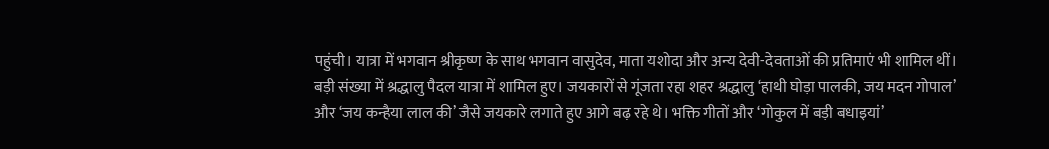पहुंची। यात्रा में भगवान श्रीकृष्ण के साथ भगवान वासुदेव, माता यशोदा और अन्य देवी-देवताओं की प्रतिमाएं भी शामिल थीं। बड़ी संख्या में श्रद्धालु पैदल यात्रा में शामिल हुए। जयकारों से गूंजता रहा शहर श्रद्धालु ‘हाथी घोड़ा पालकी, जय मदन गोपाल’ और ‘जय कन्हैया लाल की’ जैसे जयकारे लगाते हुए आगे बढ़ रहे थे। भक्ति गीतों और ‘गोकुल में बड़ी बधाइयां’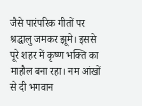जैसे पारंपरिक गीतों पर श्रद्धालु जमकर झूमे। इससे पूरे शहर में कृष्ण भक्ति का माहौल बना रहा। नम आंखों से दी भगवान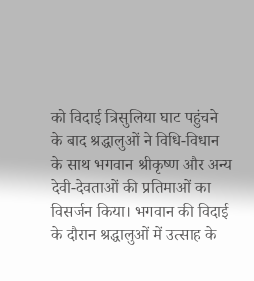को विदाई त्रिसुलिया घाट पहुंचने के बाद श्रद्धालुओं ने विधि-विधान के साथ भगवान श्रीकृष्ण और अन्य देवी-देवताओं की प्रतिमाओं का विसर्जन किया। भगवान की विदाई के दौरान श्रद्धालुओं में उत्साह के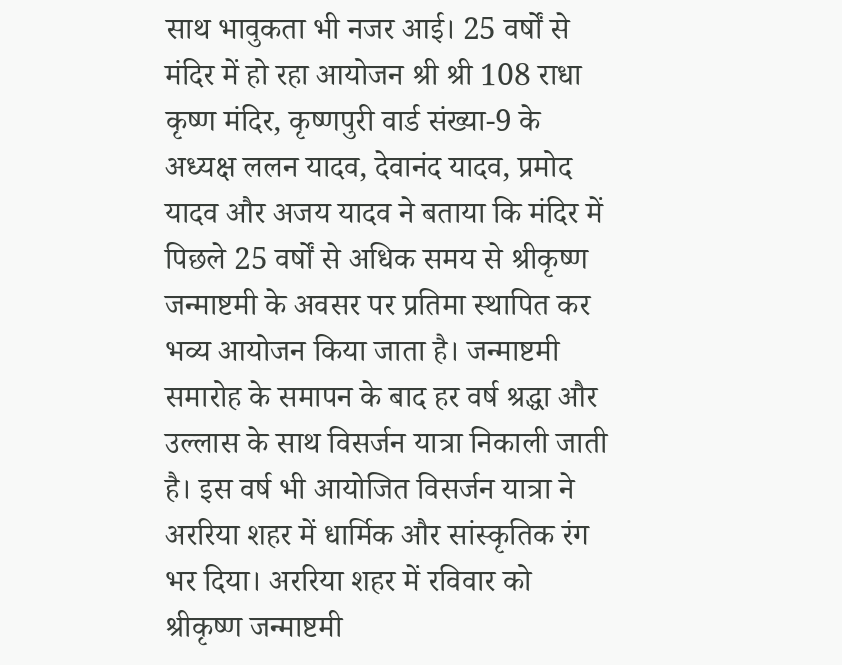साथ भावुकता भी नजर आई। 25 वर्षों से मंदिर में हो रहा आयोजन श्री श्री 108 राधा कृष्ण मंदिर, कृष्णपुरी वार्ड संख्या-9 के अध्यक्ष ललन यादव, देवानंद यादव, प्रमोद यादव और अजय यादव ने बताया कि मंदिर में पिछले 25 वर्षों से अधिक समय से श्रीकृष्ण जन्माष्टमी के अवसर पर प्रतिमा स्थापित कर भव्य आयोजन किया जाता है। जन्माष्टमी समारोह के समापन के बाद हर वर्ष श्रद्धा और उल्लास के साथ विसर्जन यात्रा निकाली जाती है। इस वर्ष भी आयोजित विसर्जन यात्रा ने अररिया शहर में धार्मिक और सांस्कृतिक रंग भर दिया। अररिया शहर में रविवार को श्रीकृष्ण जन्माष्टमी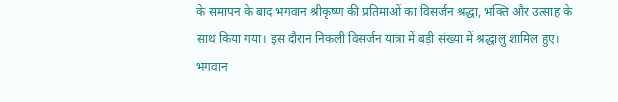के समापन के बाद भगवान श्रीकृष्ण की प्रतिमाओं का विसर्जन श्रद्धा, भक्ति और उत्साह के साथ किया गया। इस दौरान निकली विसर्जन यात्रा में बड़ी संख्या में श्रद्धालु शामिल हुए। भगवान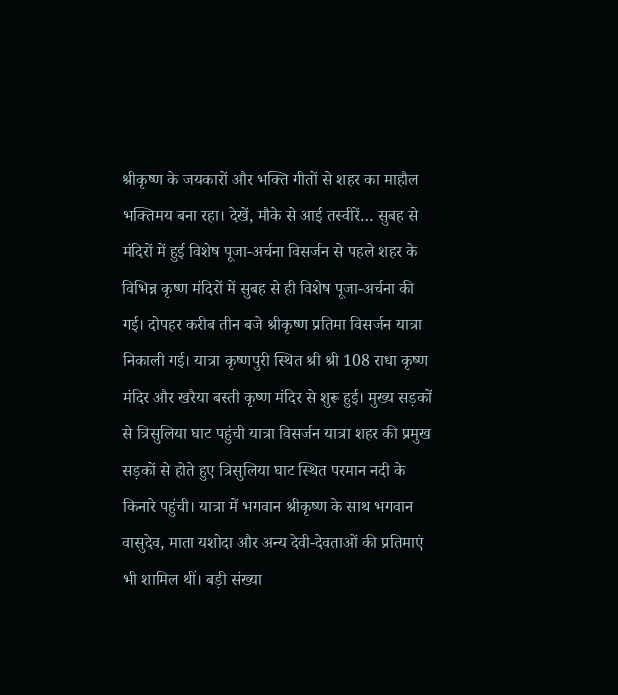श्रीकृष्ण के जयकारों और भक्ति गीतों से शहर का माहौल भक्तिमय बना रहा। देखें, मौके से आई तस्वीरें… सुबह से मंदिरों में हुई विशेष पूजा-अर्चना विसर्जन से पहले शहर के विभिन्न कृष्ण मंदिरों में सुबह से ही विशेष पूजा-अर्चना की गई। दोपहर करीब तीन बजे श्रीकृष्ण प्रतिमा विसर्जन यात्रा निकाली गई। यात्रा कृष्णपुरी स्थित श्री श्री 108 राधा कृष्ण मंदिर और खरैया बस्ती कृष्ण मंदिर से शुरू हुई। मुख्य सड़कों से त्रिसुलिया घाट पहुंची यात्रा विसर्जन यात्रा शहर की प्रमुख सड़कों से होते हुए त्रिसुलिया घाट स्थित परमान नदी के किनारे पहुंची। यात्रा में भगवान श्रीकृष्ण के साथ भगवान वासुदेव, माता यशोदा और अन्य देवी-देवताओं की प्रतिमाएं भी शामिल थीं। बड़ी संख्या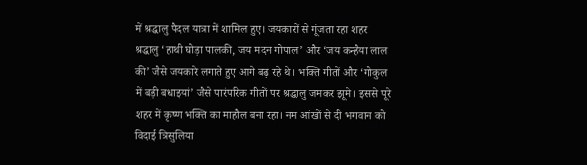में श्रद्धालु पैदल यात्रा में शामिल हुए। जयकारों से गूंजता रहा शहर श्रद्धालु ‘हाथी घोड़ा पालकी, जय मदन गोपाल’ और ‘जय कन्हैया लाल की’ जैसे जयकारे लगाते हुए आगे बढ़ रहे थे। भक्ति गीतों और ‘गोकुल में बड़ी बधाइयां’ जैसे पारंपरिक गीतों पर श्रद्धालु जमकर झूमे। इससे पूरे शहर में कृष्ण भक्ति का माहौल बना रहा। नम आंखों से दी भगवान को विदाई त्रिसुलिया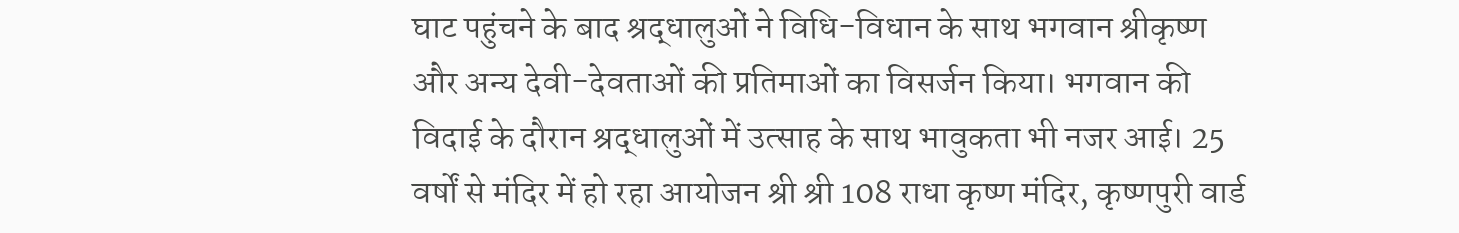घाट पहुंचने के बाद श्रद्धालुओं ने विधि-विधान के साथ भगवान श्रीकृष्ण और अन्य देवी-देवताओं की प्रतिमाओं का विसर्जन किया। भगवान की विदाई के दौरान श्रद्धालुओं में उत्साह के साथ भावुकता भी नजर आई। 25 वर्षों से मंदिर में हो रहा आयोजन श्री श्री 108 राधा कृष्ण मंदिर, कृष्णपुरी वार्ड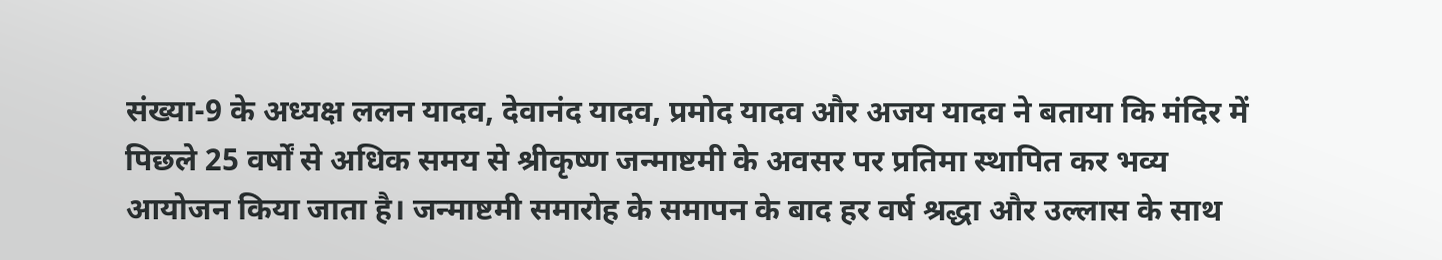संख्या-9 के अध्यक्ष ललन यादव, देवानंद यादव, प्रमोद यादव और अजय यादव ने बताया कि मंदिर में पिछले 25 वर्षों से अधिक समय से श्रीकृष्ण जन्माष्टमी के अवसर पर प्रतिमा स्थापित कर भव्य आयोजन किया जाता है। जन्माष्टमी समारोह के समापन के बाद हर वर्ष श्रद्धा और उल्लास के साथ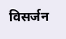विसर्जन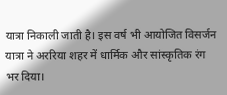यात्रा निकाली जाती है। इस वर्ष भी आयोजित विसर्जन यात्रा ने अररिया शहर में धार्मिक और सांस्कृतिक रंग भर दिया।